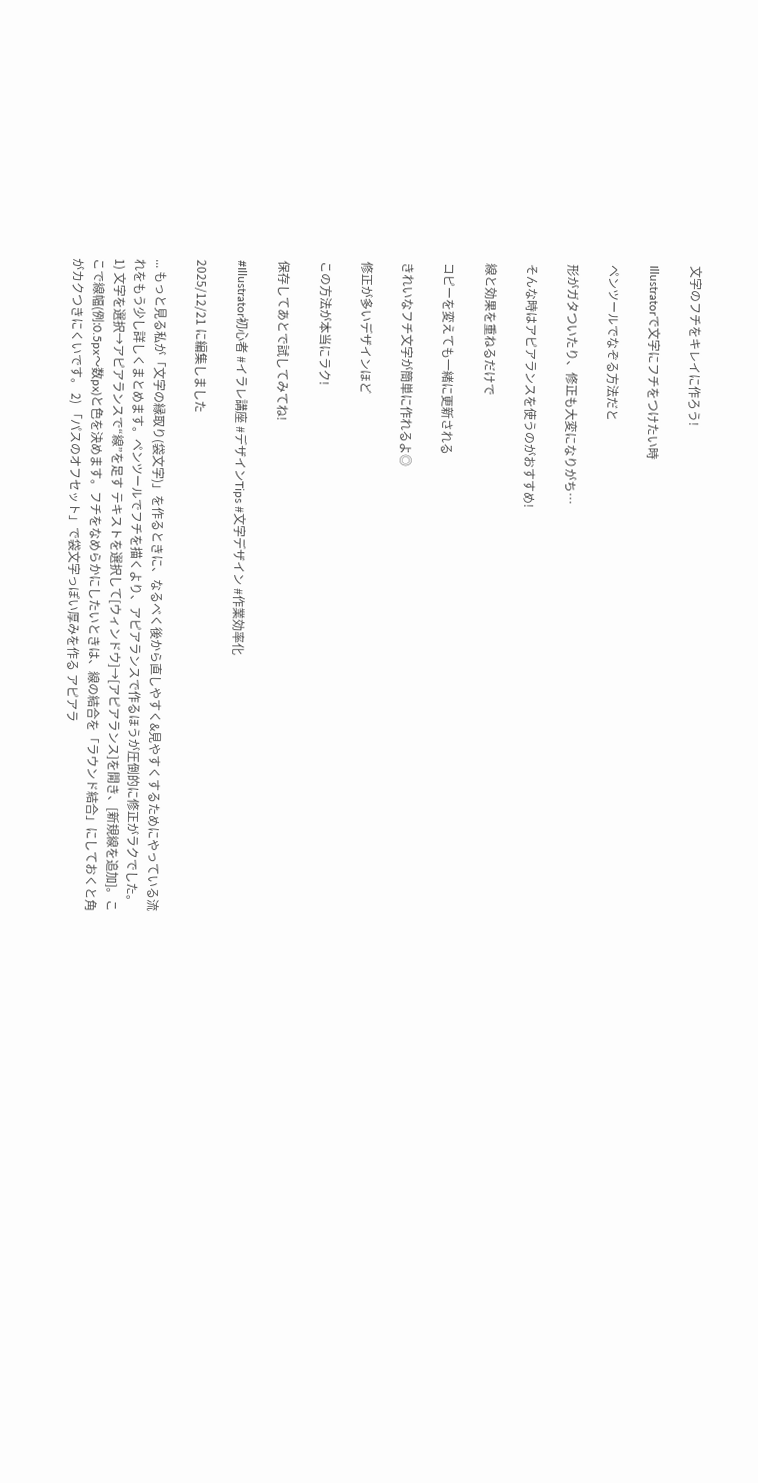文字のフチをキレイに作ろう!

Illustratorで文字にフチをつけたい時

ペンツールでなぞる方法だと

形がガタついたり、修正も大変になりがち…

そんな時はアピアランスを使うのがおすすめ!

線と効果を重ねるだけで

コピーを変えても一緒に更新される

きれいなフチ文字が簡単に作れるよ◎

修正が多いデザインほど

この方法が本当にラク!

保存してあとで試してみてね!

#Illustrator初心者 #イラレ講座 #デザインTips #文字デザイン #作業効率化

2025/12/21 に編集しました

... もっと見る私が「文字の縁取り(袋文字)」を作るときに、なるべく後から直しやすく&見やすくするためにやっている流れをもう少し詳しくまとめます。ペンツールでフチを描くより、アピアランスで作るほうが圧倒的に修正がラクでした。 1) 文字を選択→アピアランスで“線”を足す テキストを選択して[ウィンドウ]→[アピアランス]を開き、[新規線を追加]。ここで線幅(例:0.5px〜数px)と色を決めます。フチをなめらかにしたいときは、線の結合を「ラウンド結合」にしておくと角がカクつきにくいです。 2) 「パスのオフセット」で袋文字っぽい厚みを作る アピアラ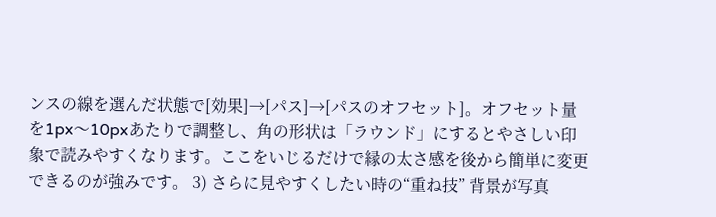ンスの線を選んだ状態で[効果]→[パス]→[パスのオフセット]。オフセット量を1px〜10pxあたりで調整し、角の形状は「ラウンド」にするとやさしい印象で読みやすくなります。ここをいじるだけで縁の太さ感を後から簡単に変更できるのが強みです。 3) さらに見やすくしたい時の“重ね技” 背景が写真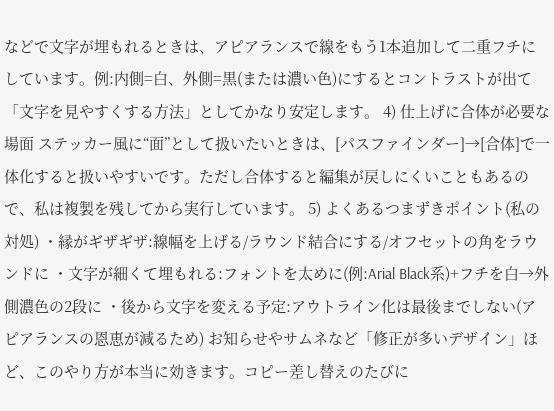などで文字が埋もれるときは、アピアランスで線をもう1本追加して二重フチにしています。例:内側=白、外側=黒(または濃い色)にするとコントラストが出て「文字を見やすくする方法」としてかなり安定します。 4) 仕上げに合体が必要な場面 ステッカー風に“面”として扱いたいときは、[パスファインダー]→[合体]で一体化すると扱いやすいです。ただし合体すると編集が戻しにくいこともあるので、私は複製を残してから実行しています。 5) よくあるつまずきポイント(私の対処) ・縁がギザギザ:線幅を上げる/ラウンド結合にする/オフセットの角をラウンドに ・文字が細くて埋もれる:フォントを太めに(例:Arial Black系)+フチを白→外側濃色の2段に ・後から文字を変える予定:アウトライン化は最後までしない(アピアランスの恩恵が減るため) お知らせやサムネなど「修正が多いデザイン」ほど、このやり方が本当に効きます。コピー差し替えのたびに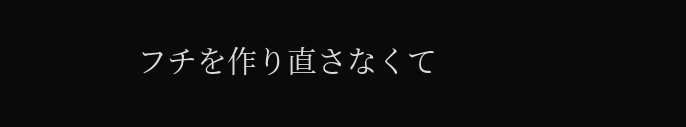フチを作り直さなくて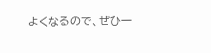よくなるので、ぜひ一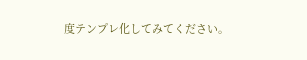度テンプレ化してみてください。